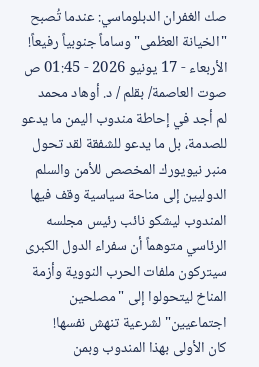صك الغفران الدبلوماسي: عندما تُصبح "الخيانة العظمى" وساماً جنوبياً رفيعاً!
الأربعاء - 17 يونيو 2026 - 01:45 ص
صوت العاصمة/ بقلم / د. أوهاد محمد
لم أجد في إحاطة مندوب اليمن ما يدعو للصدمة، بل ما يدعو للشفقة لقد تحول منبر نيويورك المخصص للأمن والسلم الدوليين إلى مناحة سياسية وقف فيها المندوب ليشكو نائب رئيس مجلسه الرئاسي متوهماً أن سفراء الدول الكبرى سيتركون ملفات الحرب النووية وأزمة المناخ ليتحولوا إلى "مصلحين اجتماعيين" لشرعية تنهش نفسها!
كان الأولى بهذا المندوب وبمن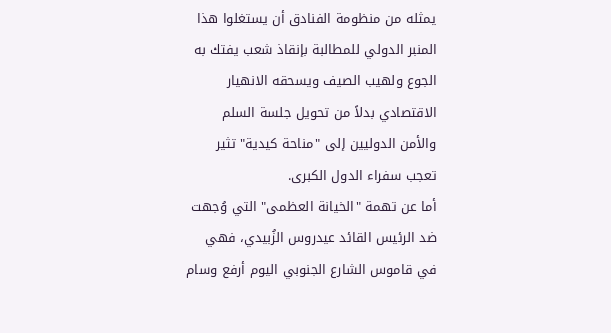يمثله من منظومة الفنادق أن يستغلوا هذا المنبر الدولي للمطالبة بإنقاذ شعب يفتك به الجوع ولهيب الصيف ويسحقه الانهيار الاقتصادي بدلاً من تحويل جلسة السلم والأمن الدوليين إلى "مناحة كيدية" تثير تعجب سفراء الدول الكبرى.
أما عن تهمة "الخيانة العظمى" التي وُجهت ضد الرئيس القائد عيدروس الزُبيدي، فهي في قاموس الشارع الجنوبي اليوم أرفع وسام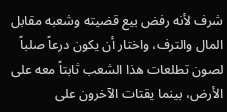شرف لأنه رفض بيع قضيته وشعبه مقابل المال والترف، واختار أن يكون درعاً صلباً لصون تطلعات هذا الشعب ثابتاً معه على الأرض، بينما يقتات الآخرون على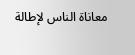معاناة الناس لإطالة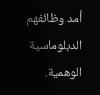أمد وظائفهم الدبلوماسية الوهمية.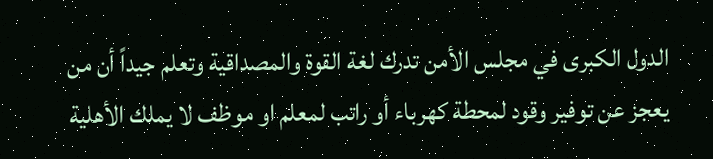الدول الكبرى في مجلس الأمن تدرك لغة القوة والمصداقية وتعلم جيداً أن من يعجز عن توفير وقود لمحطة كهرباء أو راتب لمعلم او موظف لا يملك الأهلية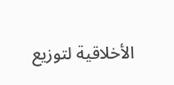الأخلاقية لتوزيع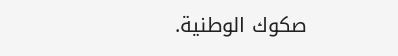صكوك الوطنية.